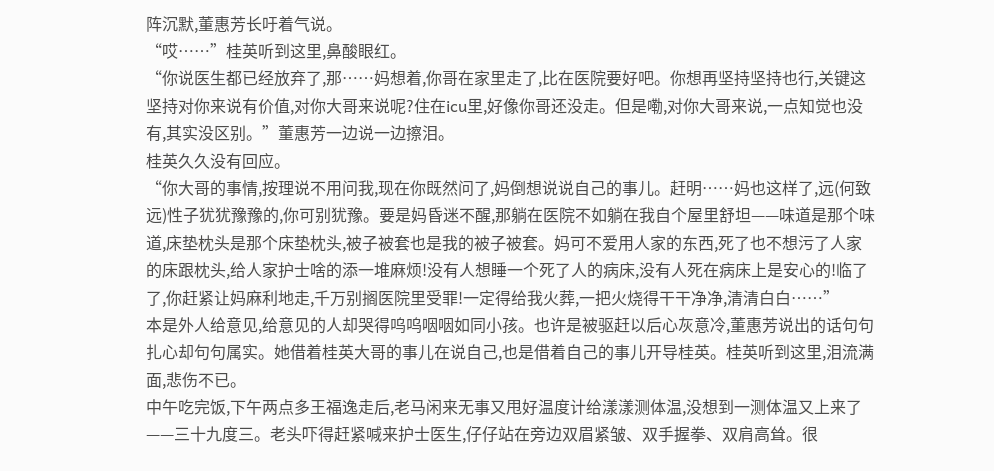阵沉默,董惠芳长吁着气说。
“哎……”桂英听到这里,鼻酸眼红。
“你说医生都已经放弃了,那……妈想着,你哥在家里走了,比在医院要好吧。你想再坚持坚持也行,关键这坚持对你来说有价值,对你大哥来说呢?住在icu里,好像你哥还没走。但是嘞,对你大哥来说,一点知觉也没有,其实没区别。”董惠芳一边说一边擦泪。
桂英久久没有回应。
“你大哥的事情,按理说不用问我,现在你既然问了,妈倒想说说自己的事儿。赶明……妈也这样了,远(何致远)性子犹犹豫豫的,你可别犹豫。要是妈昏迷不醒,那躺在医院不如躺在我自个屋里舒坦——味道是那个味道,床垫枕头是那个床垫枕头,被子被套也是我的被子被套。妈可不爱用人家的东西,死了也不想污了人家的床跟枕头,给人家护士啥的添一堆麻烦!没有人想睡一个死了人的病床,没有人死在病床上是安心的!临了了,你赶紧让妈麻利地走,千万别搁医院里受罪!一定得给我火葬,一把火烧得干干净净,清清白白……”
本是外人给意见,给意见的人却哭得呜呜咽咽如同小孩。也许是被驱赶以后心灰意冷,董惠芳说出的话句句扎心却句句属实。她借着桂英大哥的事儿在说自己,也是借着自己的事儿开导桂英。桂英听到这里,泪流满面,悲伤不已。
中午吃完饭,下午两点多王福逸走后,老马闲来无事又甩好温度计给漾漾测体温,没想到一测体温又上来了——三十九度三。老头吓得赶紧喊来护士医生,仔仔站在旁边双眉紧皱、双手握拳、双肩高耸。很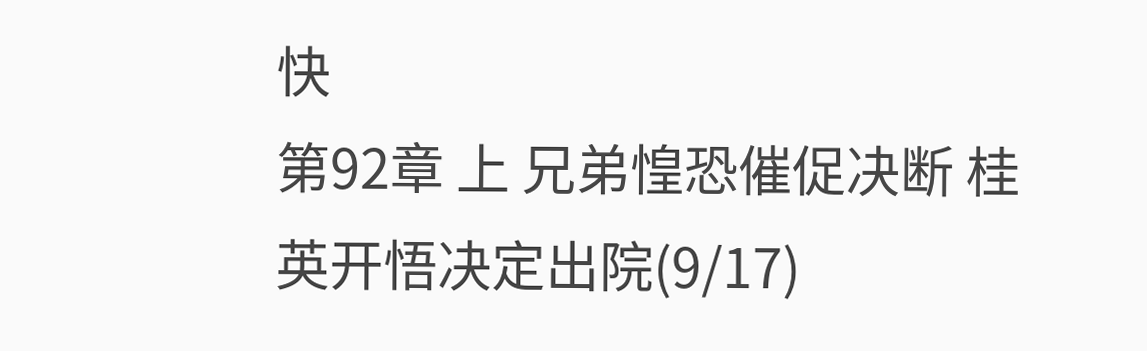快
第92章 上 兄弟惶恐催促决断 桂英开悟决定出院(9/17)